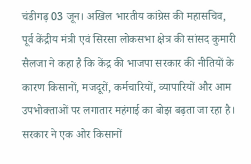चंडीगढ़ 03 जून। अखिल भारतीय कांग्रेस की महासचिव, पूर्व केंद्रीय मंत्री एवं सिरसा लोकसभा क्षेत्र की सांसद कुमारी सैलजा ने कहा है कि केंद्र की भाजपा सरकार की नीतियों के कारण किसानों, मजदूरों, कर्मचारियों, व्यापारियों और आम उपभोक्ताओं पर लगातार महंगाई का बोझ बढ़ता जा रहा है। सरकार ने एक ओर किसानों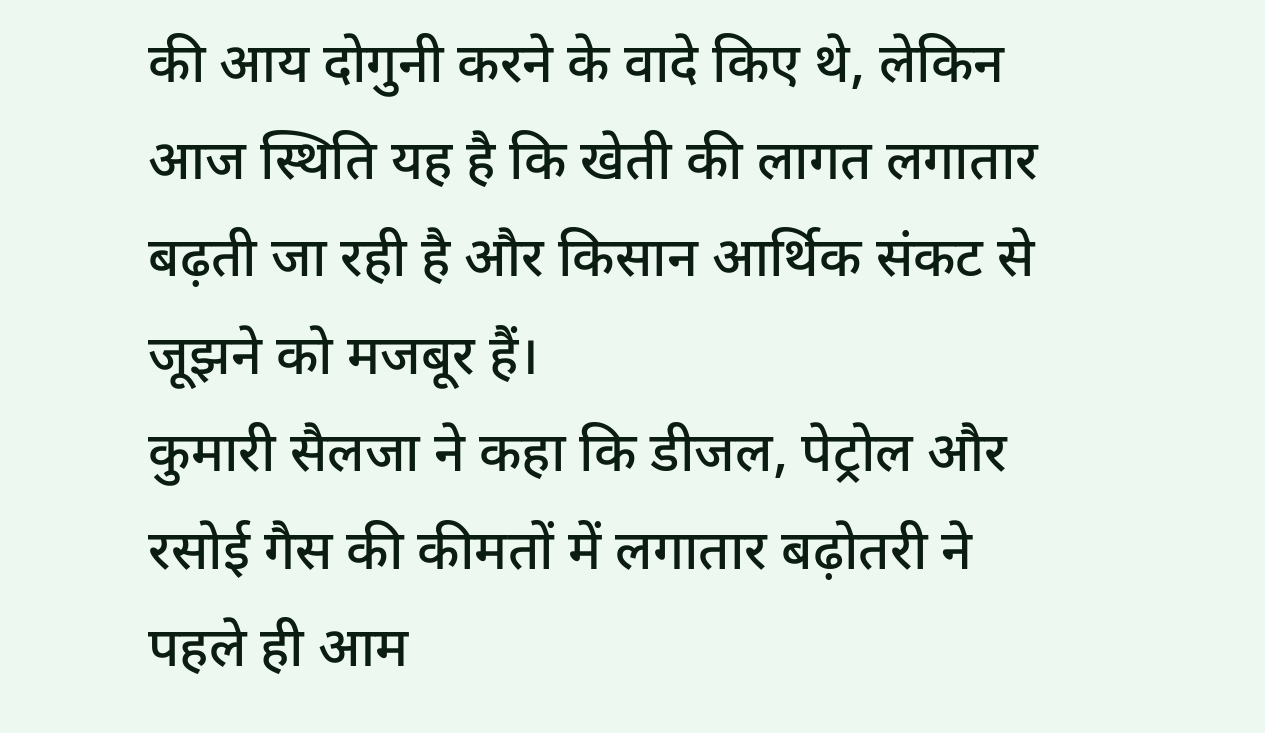की आय दोगुनी करने के वादे किए थे, लेकिन आज स्थिति यह है कि खेती की लागत लगातार बढ़ती जा रही है और किसान आर्थिक संकट से जूझने को मजबूर हैं।
कुमारी सैलजा ने कहा कि डीजल, पेट्रोल और रसोई गैस की कीमतों में लगातार बढ़ोतरी ने पहले ही आम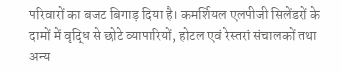परिवारों का बजट बिगाड़ दिया है। कमर्शियल एलपीजी सिलेंडरों के दामों में वृद्धि से छोटे व्यापारियों, होटल एवं रेस्तरां संचालकों तथा अन्य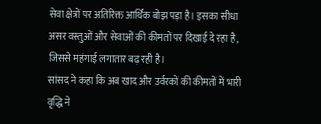सेवा क्षेत्रों पर अतिरिक्त आर्थिक बोझ पड़ा है। इसका सीधा असर वस्तुओं और सेवाओं की कीमतों पर दिखाई दे रहा है, जिससे महंगाई लगातार बढ़ रही है।
सांसद ने कहा कि अब खाद और उर्वरकों की कीमतों में भारी वृद्धि ने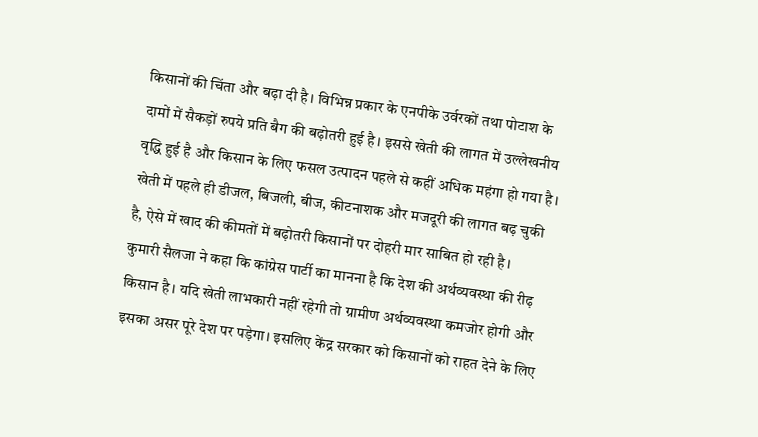किसानों की चिंता और बढ़ा दी है। विभिन्न प्रकार के एनपीके उर्वरकों तथा पोटाश के दामों में सैकड़ों रुपये प्रति बैग की बढ़ोतरी हुई है। इससे खेती की लागत में उल्लेखनीय वृद्धि हुई है और किसान के लिए फसल उत्पादन पहले से कहीं अधिक महंगा हो गया है। खेती में पहले ही डीजल, बिजली, बीज, कीटनाशक और मजदूरी की लागत बढ़ चुकी है, ऐसे में खाद की कीमतों में बढ़ोतरी किसानों पर दोहरी मार साबित हो रही है।
कुमारी सैलजा ने कहा कि कांग्रेस पार्टी का मानना है कि देश की अर्थव्यवस्था की रीढ़ किसान है। यदि खेती लाभकारी नहीं रहेगी तो ग्रामीण अर्थव्यवस्था कमजोर होगी और इसका असर पूरे देश पर पड़ेगा। इसलिए केंद्र सरकार को किसानों को राहत देने के लिए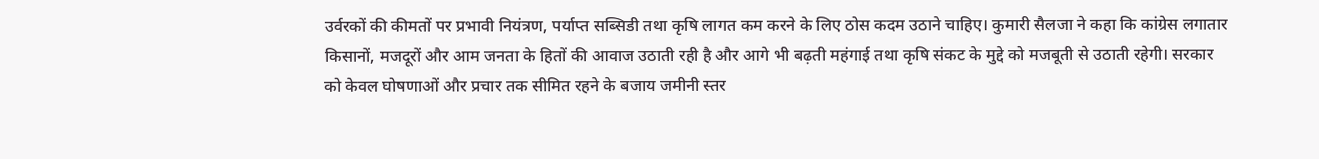उर्वरकों की कीमतों पर प्रभावी नियंत्रण, पर्याप्त सब्सिडी तथा कृषि लागत कम करने के लिए ठोस कदम उठाने चाहिए। कुमारी सैलजा ने कहा कि कांग्रेस लगातार किसानों, मजदूरों और आम जनता के हितों की आवाज उठाती रही है और आगे भी बढ़ती महंगाई तथा कृषि संकट के मुद्दे को मजबूती से उठाती रहेगी। सरकार को केवल घोषणाओं और प्रचार तक सीमित रहने के बजाय जमीनी स्तर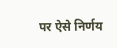पर ऐसे निर्णय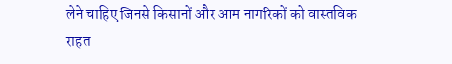लेने चाहिए जिनसे किसानों और आम नागरिकों को वास्तविक राहत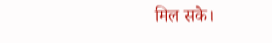मिल सके।